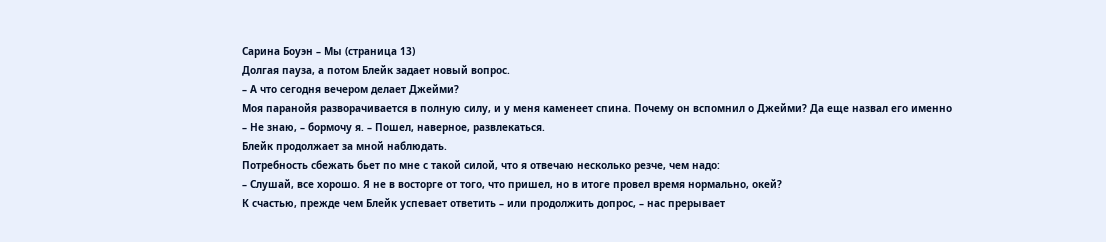Сарина Боуэн – Мы (страница 13)
Долгая пауза, а потом Блейк задает новый вопрос.
– А что сегодня вечером делает Джейми?
Моя паранойя разворачивается в полную силу, и у меня каменеет спина. Почему он вспомнил о Джейми? Да еще назвал его именно
– Не знаю, – бормочу я. – Пошел, наверное, развлекаться.
Блейк продолжает за мной наблюдать.
Потребность сбежать бьет по мне с такой силой, что я отвечаю несколько резче, чем надо:
– Слушай, все хорошо. Я не в восторге от того, что пришел, но в итоге провел время нормально, окей?
К счастью, прежде чем Блейк успевает ответить – или продолжить допрос, – нас прерывает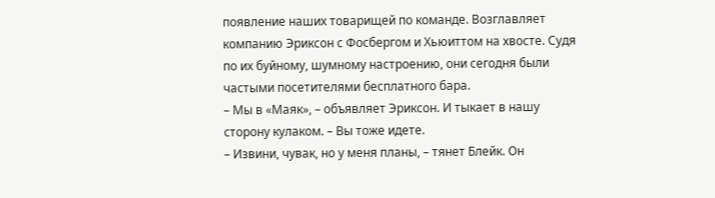появление наших товарищей по команде. Возглавляет компанию Эриксон с Фосбергом и Хьюиттом на хвосте. Судя по их буйному, шумному настроению, они сегодня были частыми посетителями бесплатного бара.
– Мы в «Маяк», – объявляет Эриксон. И тыкает в нашу сторону кулаком. – Вы тоже идете.
– Извини, чувак, но у меня планы, – тянет Блейк. Он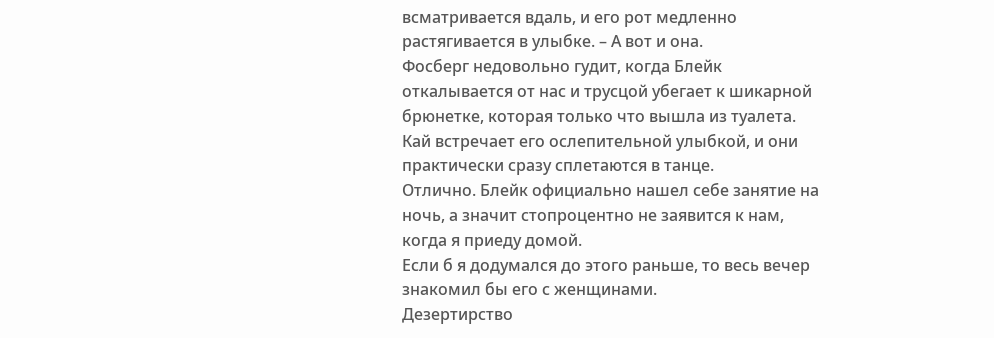всматривается вдаль, и его рот медленно растягивается в улыбке. – А вот и она.
Фосберг недовольно гудит, когда Блейк откалывается от нас и трусцой убегает к шикарной брюнетке, которая только что вышла из туалета. Кай встречает его ослепительной улыбкой, и они практически сразу сплетаются в танце.
Отлично. Блейк официально нашел себе занятие на ночь, а значит стопроцентно не заявится к нам, когда я приеду домой.
Если б я додумался до этого раньше, то весь вечер знакомил бы его с женщинами.
Дезертирство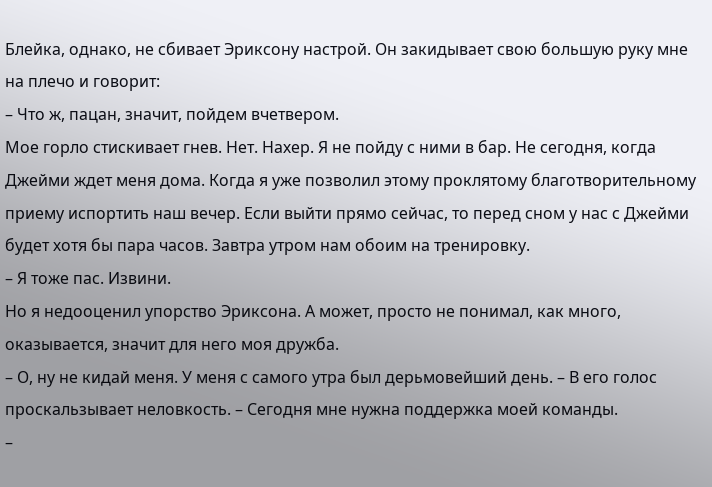Блейка, однако, не сбивает Эриксону настрой. Он закидывает свою большую руку мне на плечо и говорит:
– Что ж, пацан, значит, пойдем вчетвером.
Мое горло стискивает гнев. Нет. Нахер. Я не пойду с ними в бар. Не сегодня, когда Джейми ждет меня дома. Когда я уже позволил этому проклятому благотворительному приему испортить наш вечер. Если выйти прямо сейчас, то перед сном у нас с Джейми будет хотя бы пара часов. Завтра утром нам обоим на тренировку.
– Я тоже пас. Извини.
Но я недооценил упорство Эриксона. А может, просто не понимал, как много, оказывается, значит для него моя дружба.
– О, ну не кидай меня. У меня с самого утра был дерьмовейший день. – В его голос проскальзывает неловкость. – Сегодня мне нужна поддержка моей команды.
–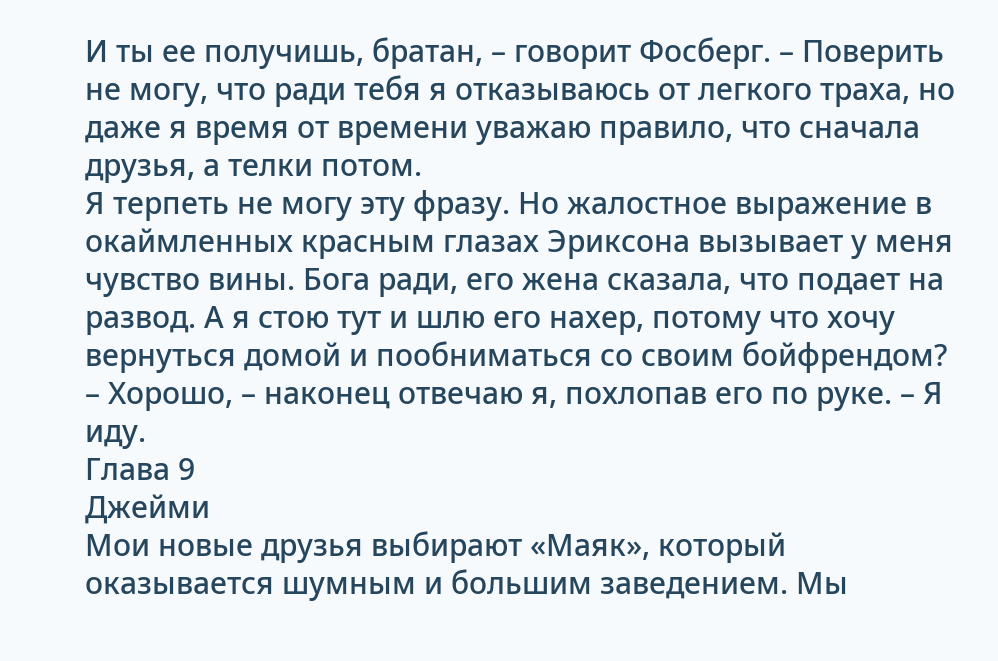И ты ее получишь, братан, – говорит Фосберг. – Поверить не могу, что ради тебя я отказываюсь от легкого траха, но даже я время от времени уважаю правило, что сначала друзья, а телки потом.
Я терпеть не могу эту фразу. Но жалостное выражение в окаймленных красным глазах Эриксона вызывает у меня чувство вины. Бога ради, его жена сказала, что подает на развод. А я стою тут и шлю его нахер, потому что хочу вернуться домой и пообниматься со своим бойфрендом?
– Хорошо, – наконец отвечаю я, похлопав его по руке. – Я иду.
Глава 9
Джейми
Мои новые друзья выбирают «Маяк», который оказывается шумным и большим заведением. Мы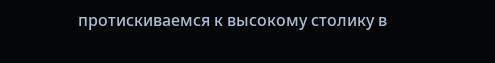протискиваемся к высокому столику в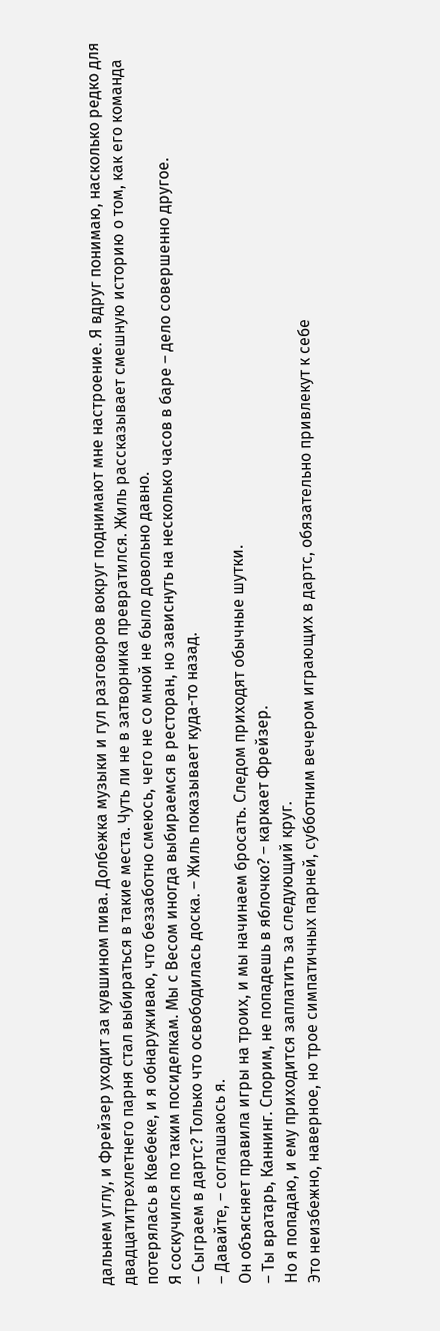дальнем углу, и Фрейзер уходит за кувшином пива. Долбежка музыки и гул разговоров вокруг поднимают мне настроение. Я вдруг понимаю, насколько редко для двадцатитрехлетнего парня стал выбираться в такие места. Чуть ли не в затворника превратился. Жиль рассказывает смешную историю о том, как его команда потерялась в Квебеке, и я обнаруживаю, что беззаботно смеюсь, чего не со мной не было довольно давно.
Я соскучился по таким посиделкам. Мы с Весом иногда выбираемся в ресторан, но зависнуть на несколько часов в баре – дело совершенно другое.
– Сыграем в дартс? Только что освободилась доска. – Жиль показывает куда-то назад.
– Давайте, – соглашаюсь я.
Он объясняет правила игры на троих, и мы начинаем бросать. Следом приходят обычные шутки.
– Ты вратарь, Каннинг. Спорим, не попадешь в яблочко? – каркает Фрейзер.
Но я попадаю, и ему приходится заплатить за следующий круг.
Это неизбежно, наверное, но трое симпатичных парней, субботним вечером играющих в дартс, обязательно привлекут к себе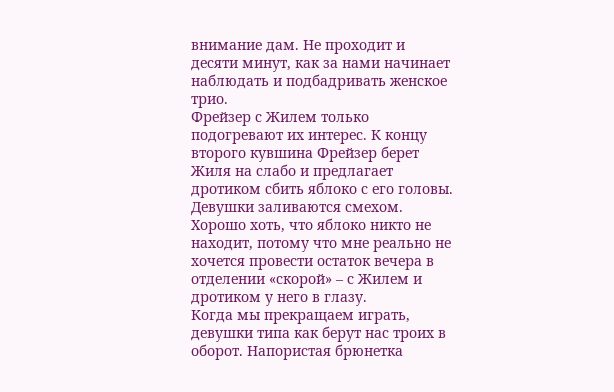внимание дам. Не проходит и десяти минут, как за нами начинает наблюдать и подбадривать женское трио.
Фрейзер с Жилем только подогревают их интерес. К концу второго кувшина Фрейзер берет Жиля на слабо и предлагает дротиком сбить яблоко с его головы. Девушки заливаются смехом. Хорошо хоть, что яблоко никто не находит, потому что мне реально не хочется провести остаток вечера в отделении «скорой» – с Жилем и дротиком у него в глазу.
Когда мы прекращаем играть, девушки типа как берут нас троих в оборот. Напористая брюнетка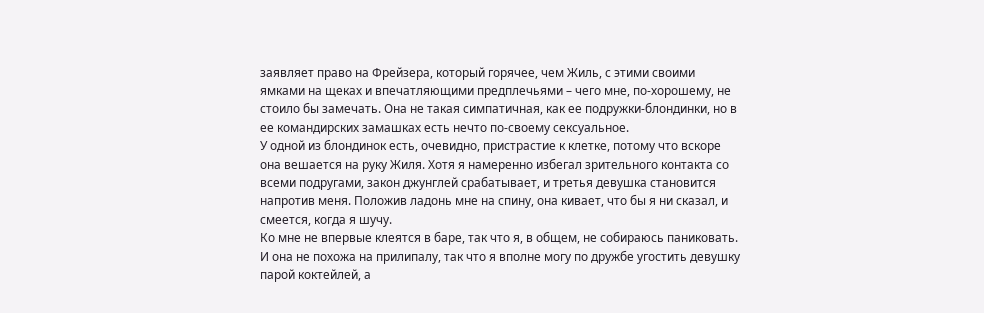заявляет право на Фрейзера, который горячее, чем Жиль, с этими своими ямками на щеках и впечатляющими предплечьями – чего мне, по-хорошему, не стоило бы замечать. Она не такая симпатичная, как ее подружки-блондинки, но в ее командирских замашках есть нечто по-своему сексуальное.
У одной из блондинок есть, очевидно, пристрастие к клетке, потому что вскоре она вешается на руку Жиля. Хотя я намеренно избегал зрительного контакта со всеми подругами, закон джунглей срабатывает, и третья девушка становится напротив меня. Положив ладонь мне на спину, она кивает, что бы я ни сказал, и смеется, когда я шучу.
Ко мне не впервые клеятся в баре, так что я, в общем, не собираюсь паниковать. И она не похожа на прилипалу, так что я вполне могу по дружбе угостить девушку парой коктейлей, а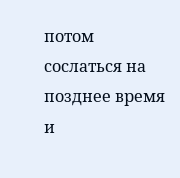потом сослаться на позднее время и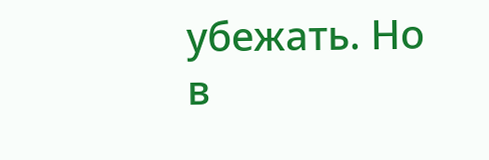убежать. Но в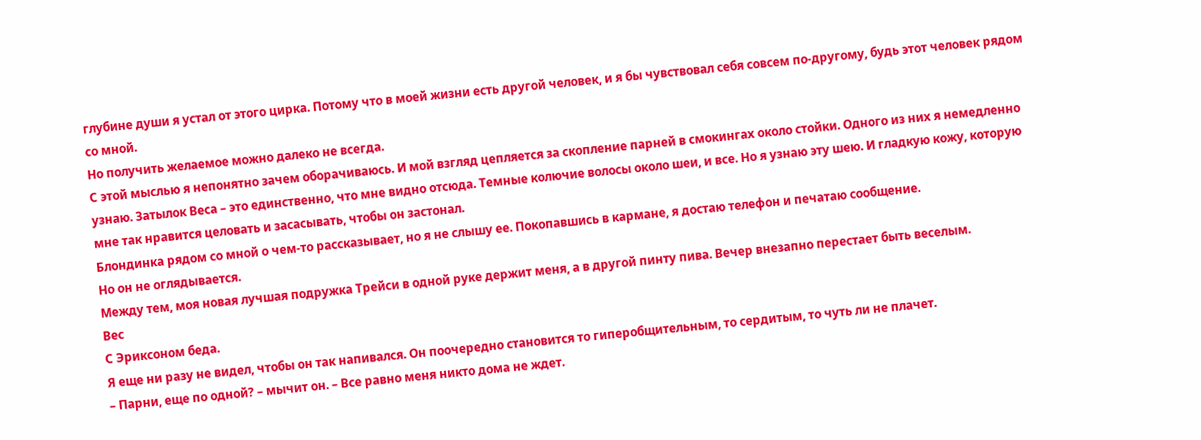глубине души я устал от этого цирка. Потому что в моей жизни есть другой человек, и я бы чувствовал себя совсем по-другому, будь этот человек рядом со мной.
Но получить желаемое можно далеко не всегда.
С этой мыслью я непонятно зачем оборачиваюсь. И мой взгляд цепляется за скопление парней в смокингах около стойки. Одного из них я немедленно узнаю. Затылок Веса – это единственно, что мне видно отсюда. Темные колючие волосы около шеи, и все. Но я узнаю эту шею. И гладкую кожу, которую мне так нравится целовать и засасывать, чтобы он застонал.
Блондинка рядом со мной о чем-то рассказывает, но я не слышу ее. Покопавшись в кармане, я достаю телефон и печатаю сообщение.
Но он не оглядывается.
Между тем, моя новая лучшая подружка Трейси в одной руке держит меня, а в другой пинту пива. Вечер внезапно перестает быть веселым.
Вес
С Эриксоном беда.
Я еще ни разу не видел, чтобы он так напивался. Он поочередно становится то гиперобщительным, то сердитым, то чуть ли не плачет.
– Парни, еще по одной? – мычит он. – Все равно меня никто дома не ждет.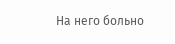На него больно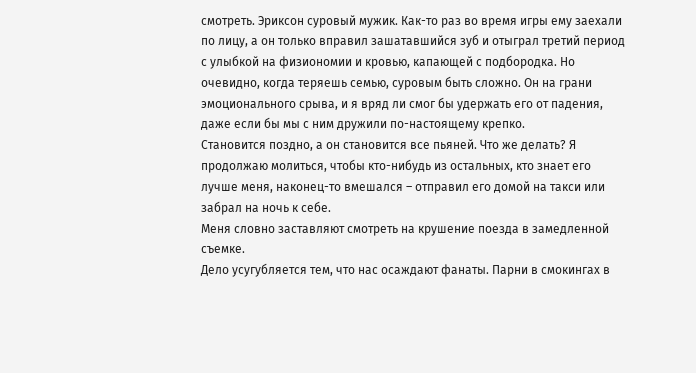смотреть. Эриксон суровый мужик. Как-то раз во время игры ему заехали по лицу, а он только вправил зашатавшийся зуб и отыграл третий период с улыбкой на физиономии и кровью, капающей с подбородка. Но очевидно, когда теряешь семью, суровым быть сложно. Он на грани эмоционального срыва, и я вряд ли смог бы удержать его от падения, даже если бы мы с ним дружили по-настоящему крепко.
Становится поздно, а он становится все пьяней. Что же делать? Я продолжаю молиться, чтобы кто-нибудь из остальных, кто знает его лучше меня, наконец-то вмешался – отправил его домой на такси или забрал на ночь к себе.
Меня словно заставляют смотреть на крушение поезда в замедленной съемке.
Дело усугубляется тем, что нас осаждают фанаты. Парни в смокингах в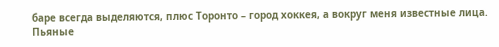баре всегда выделяются, плюс Торонто – город хоккея, а вокруг меня известные лица. Пьяные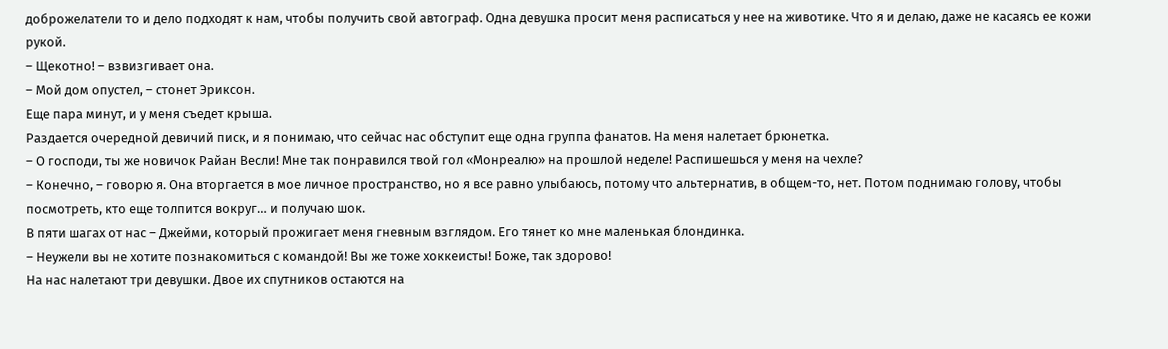доброжелатели то и дело подходят к нам, чтобы получить свой автограф. Одна девушка просит меня расписаться у нее на животике. Что я и делаю, даже не касаясь ее кожи рукой.
– Щекотно! – взвизгивает она.
– Мой дом опустел, – стонет Эриксон.
Еще пара минут, и у меня съедет крыша.
Раздается очередной девичий писк, и я понимаю, что сейчас нас обступит еще одна группа фанатов. На меня налетает брюнетка.
– О господи, ты же новичок Райан Весли! Мне так понравился твой гол «Монреалю» на прошлой неделе! Распишешься у меня на чехле?
– Конечно, – говорю я. Она вторгается в мое личное пространство, но я все равно улыбаюсь, потому что альтернатив, в общем-то, нет. Потом поднимаю голову, чтобы посмотреть, кто еще толпится вокруг… и получаю шок.
В пяти шагах от нас – Джейми, который прожигает меня гневным взглядом. Его тянет ко мне маленькая блондинка.
– Неужели вы не хотите познакомиться с командой! Вы же тоже хоккеисты! Боже, так здорово!
На нас налетают три девушки. Двое их спутников остаются на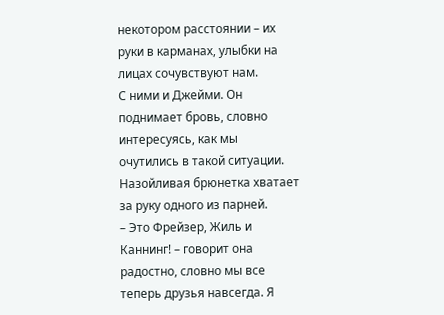некотором расстоянии – их руки в карманах, улыбки на лицах сочувствуют нам.
С ними и Джейми. Он поднимает бровь, словно интересуясь, как мы очутились в такой ситуации.
Назойливая брюнетка хватает за руку одного из парней.
– Это Фрейзер, Жиль и Каннинг! – говорит она радостно, словно мы все теперь друзья навсегда. Я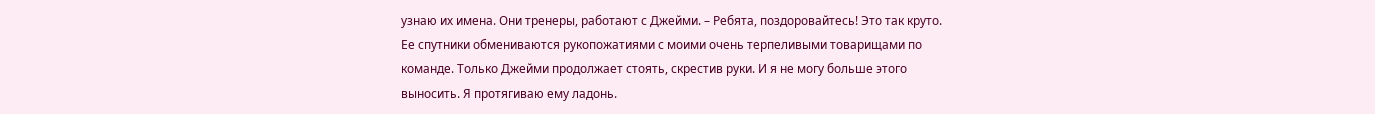узнаю их имена. Они тренеры, работают с Джейми. – Ребята, поздоровайтесь! Это так круто.
Ее спутники обмениваются рукопожатиями с моими очень терпеливыми товарищами по команде. Только Джейми продолжает стоять, скрестив руки. И я не могу больше этого выносить. Я протягиваю ему ладонь.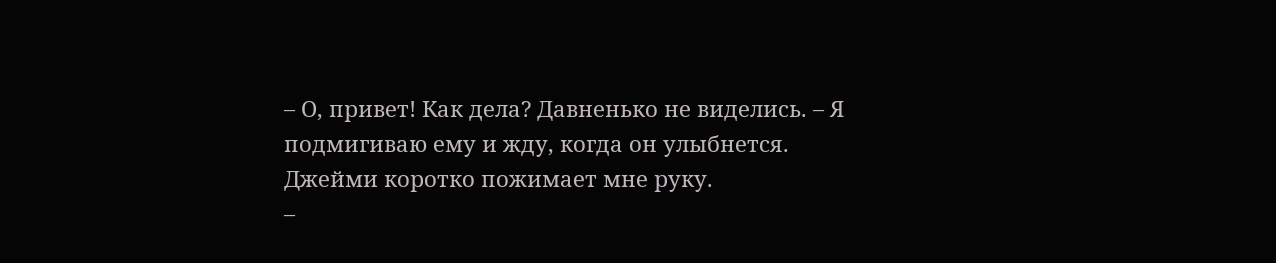– О, привет! Как дела? Давненько не виделись. – Я подмигиваю ему и жду, когда он улыбнется.
Джейми коротко пожимает мне руку.
–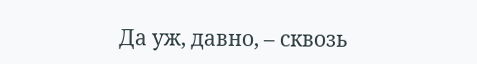Да уж, давно, – сквозь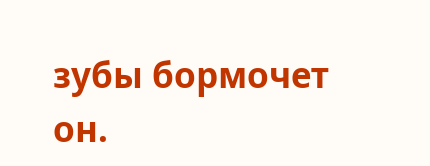зубы бормочет он.